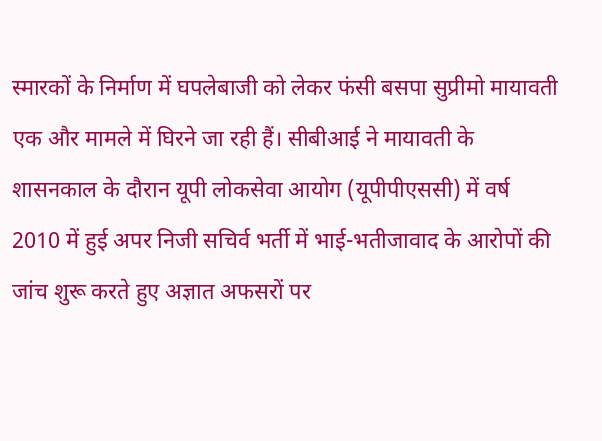स्मारकों के निर्माण में घपलेबाजी को लेकर फंसी बसपा सुप्रीमो मायावती एक और मामले में घिरने जा रही हैं। सीबीआई ने मायावती के शासनकाल के दौरान यूपी लोकसेवा आयोग (यूपीपीएससी) में वर्ष 2010 में हुई अपर निजी सचिर्व भर्ती में भाई-भतीजावाद के आरोपों की जांच शुरू करते हुए अज्ञात अफसरों पर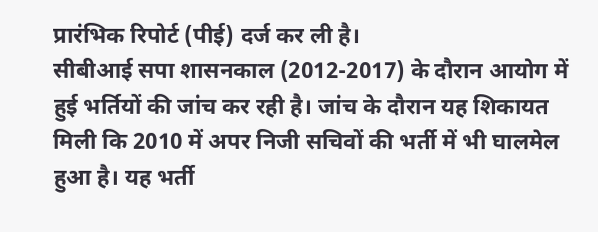प्रारंभिक रिपोर्ट (पीई) दर्ज कर ली है।
सीबीआई सपा शासनकाल (2012-2017) के दौरान आयोग में हुई भर्तियों की जांच कर रही है। जांच के दौरान यह शिकायत मिली कि 2010 में अपर निजी सचिवों की भर्ती में भी घालमेल हुआ है। यह भर्ती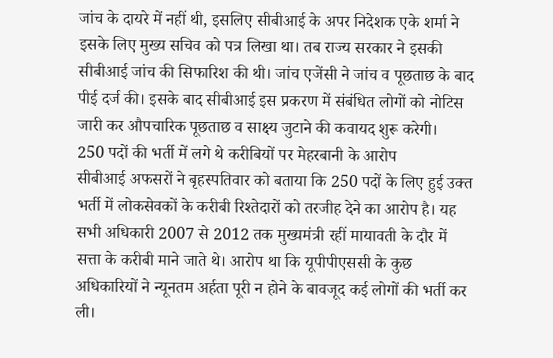जांच के दायरे में नहीं थी, इसलिए सीबीआई के अपर निदेशक एके शर्मा ने इसके लिए मुख्य सचिव को पत्र लिखा था। तब राज्य सरकार ने इसकी सीबीआई जांच की सिफारिश की थी। जांच एजेंसी ने जांच व पूछताछ के बाद पीई दर्ज की। इसके बाद सीबीआई इस प्रकरण में संबंधित लोगों को नोटिस जारी कर औपचारिक पूछताछ व साक्ष्य जुटाने की कवायद शुरू करेगी।
250 पदों की भर्ती में लगे थे करीबियों पर मेहरबानी के आरोप
सीबीआई अफसरों ने बृहस्पतिवार को बताया कि 250 पदों के लिए हुई उक्त भर्ती में लोकसेवकों के करीबी रिश्तेदारों को तरजीह देने का आरोप है। यह सभी अधिकारी 2007 से 2012 तक मुख्यमंत्री रहीं मायावती के दौर में सत्ता के करीबी माने जाते थे। आरोप था कि यूपीपीएससी के कुछ अधिकारियों ने न्यूनतम अर्हता पूरी न होने के बावजूद कई लोगों की भर्ती कर ली।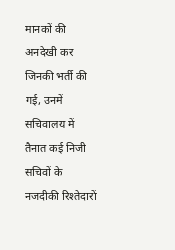मानकों की अनदेखी कर जिनकी भर्ती की गई, उनमें सचिवालय में तैनात कई निजी सचिवों के नजदीकी रिश्तेदारों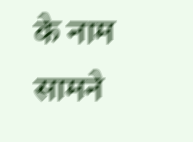के नाम सामने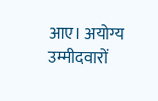आए। अयोग्य उम्मीदवारों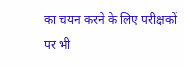का चयन करने के लिए परीक्षकों पर भी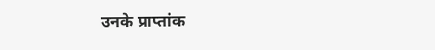उनके प्राप्तांक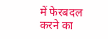में फेरबदल करने का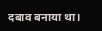दबाव बनाया था।